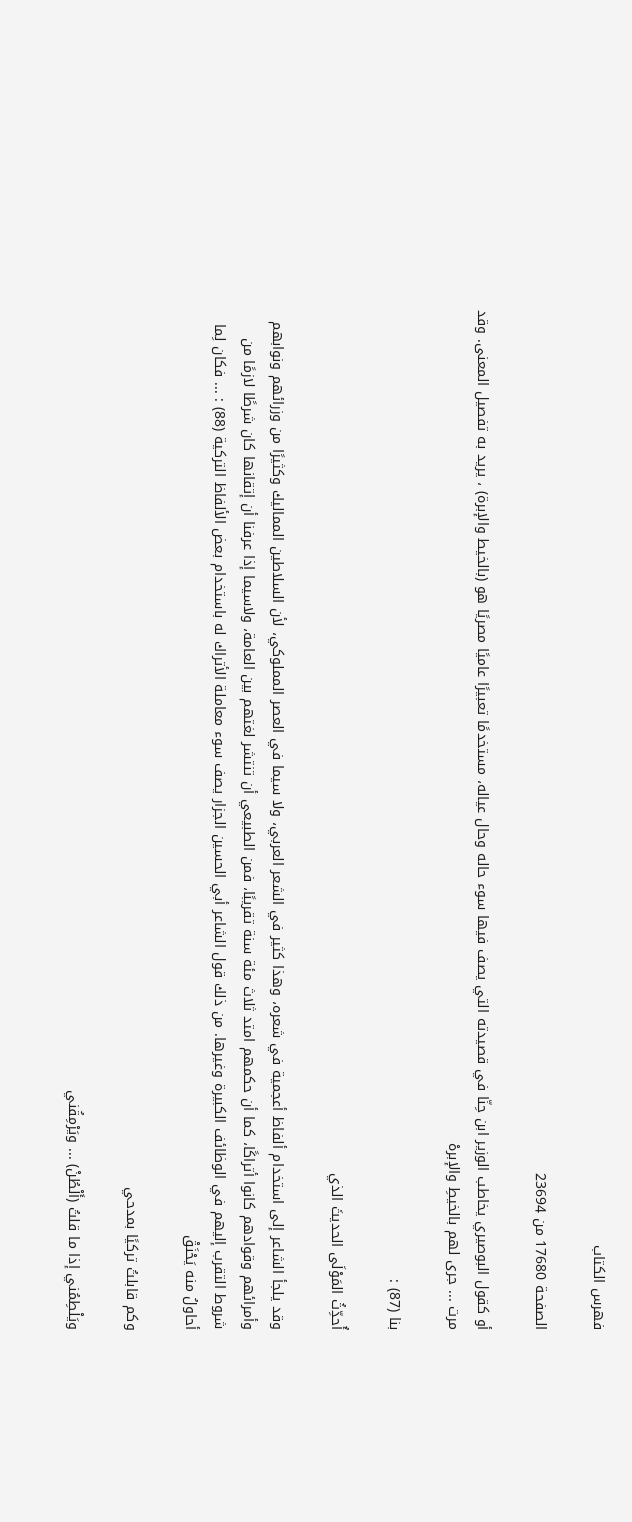فهرس الكتاب

الصفحة 17680 من 23694

أو كقول البوصيري يخاطب الوزير ابن حِنّا في قصيدته التي يصف فيها سوء حاله وحال عياله، مستخدمًا تعبيرًا عاميًا مصريًا هو (بالخيط والإبرة) ، يريد به تفصيل المعنى. وقد مرت ... جرى لهم بالخيطِ والإبرهْ

بنا (87) :

أُحدِّثُ المَوْلَى الحديثَ الذي

وقد يلجأ الشاعر إلى استخدام ألفاظ أعجمية في شعره، وهذا كثير في الشعر العربي، ولا سيما في العصر المملوكي، لأن السلاطين المماليك وكثيرًا من وزرائهم ونوابهم وأمرائهم وقوادهم كانوا أتراكًا، كما أن حكمهم امتد ثلاث مئة سنة تقريبًا، فمن الطبيعي أن تنتشر لغتهم بين العامة، ولاسيما إذا عرفنا أن إتقانها كان شرطًا لازمًا من شروط التقرب إليهم في الوظائف الكبيرة وغيرها. من ذلك قول الشاعر أبي الحسين الجزار يصف سوء معاملة الأتراك له باستخدام بعض الألفاظ التركية (88) : ... فكان لِما أحاولُ منه يَحْنَقْ

وكم قابلتُ تركيًا بمدحي

ويَلْطِمُني إذا ما قلتُ (أَلْطُنْ) ... ويَرْمِقُني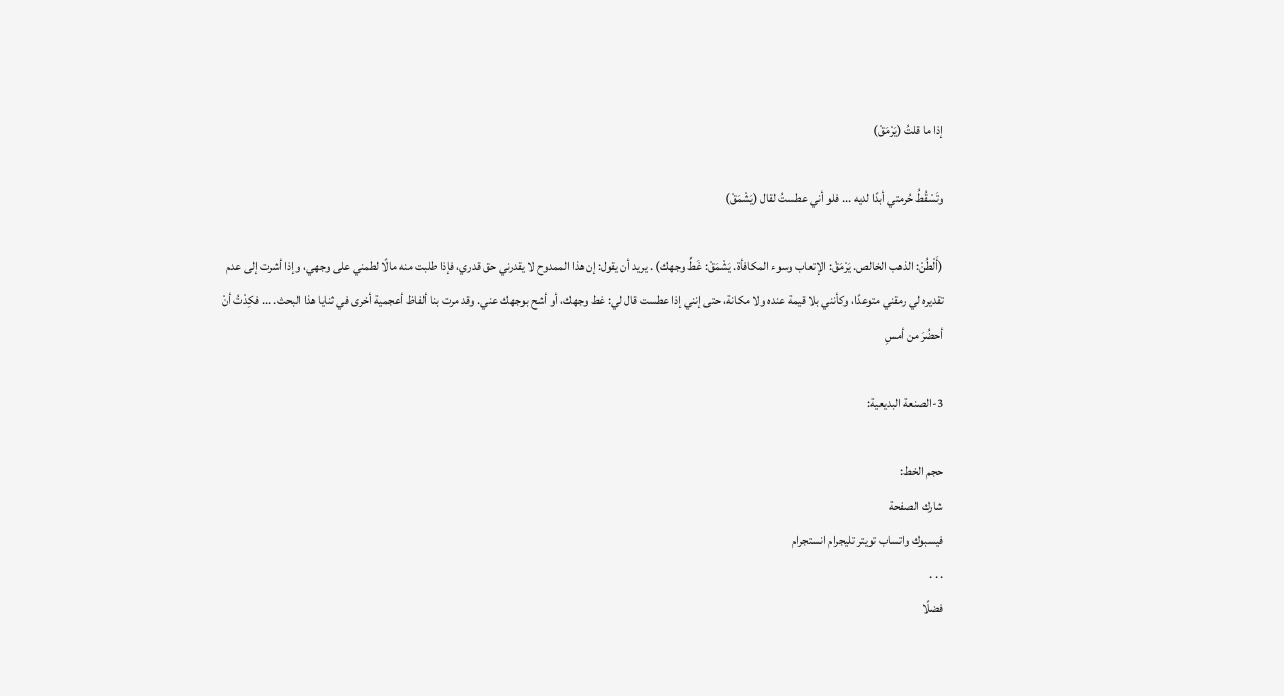إذا ما قلتُ (يَرْمَقْ)

وتَسْقُطُ حُرمتي أبدًا لديه ... فلو أني عطستُ لقال (يَشْمَقْ)

(أَلْطُنْ: الذهب الخالص. يَرْمَقْ: الإتعاب وسوء المكافأة. يَشْمَقْ: غَطِّ وجهك) . يريد أن يقول: إن هذا الممدوح لا يقدرني حق قدري، فإذا طلبت منه مالًا لطمني على وجهي، وإذا أشرت إلى عدم تقديره لي رمقني متوعدًا، وكأنني بلا قيمة عنده ولا مكانة، حتى إنني إذا عطست قال لي: غط وجهك، أو أشح بوجهك عني. وقد مرت بنا ألفاظ أعجمية أخرى في ثنايا هذا البحث. ... فكِدْتُ أنْ أحضُرَ من أمسِ

3-الصنعة البديعية:

حجم الخط:
شارك الصفحة
فيسبوك واتساب تويتر تليجرام انستجرام
. . .
فضلًا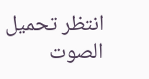انتظر تحميل الصوت